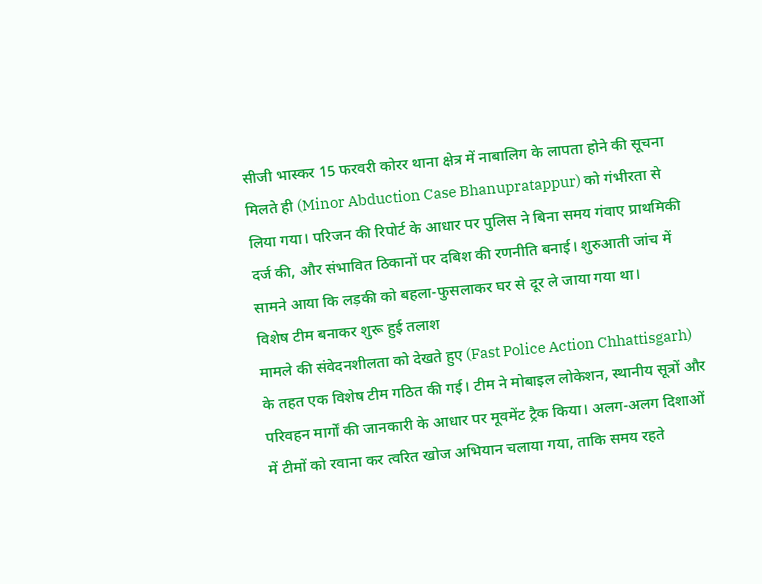सीजी भास्कर 15 फरवरी कोरर थाना क्षेत्र में नाबालिग के लापता होने की सूचना मिलते ही (Minor Abduction Case Bhanupratappur) को गंभीरता से लिया गया। परिजन की रिपोर्ट के आधार पर पुलिस ने बिना समय गंवाए प्राथमिकी दर्ज की, और संभावित ठिकानों पर दबिश की रणनीति बनाई। शुरुआती जांच में सामने आया कि लड़की को बहला-फुसलाकर घर से दूर ले जाया गया था।
विशेष टीम बनाकर शुरू हुई तलाश
मामले की संवेदनशीलता को देखते हुए (Fast Police Action Chhattisgarh) के तहत एक विशेष टीम गठित की गई। टीम ने मोबाइल लोकेशन, स्थानीय सूत्रों और परिवहन मार्गों की जानकारी के आधार पर मूवमेंट ट्रैक किया। अलग-अलग दिशाओं में टीमों को रवाना कर त्वरित खोज अभियान चलाया गया, ताकि समय रहते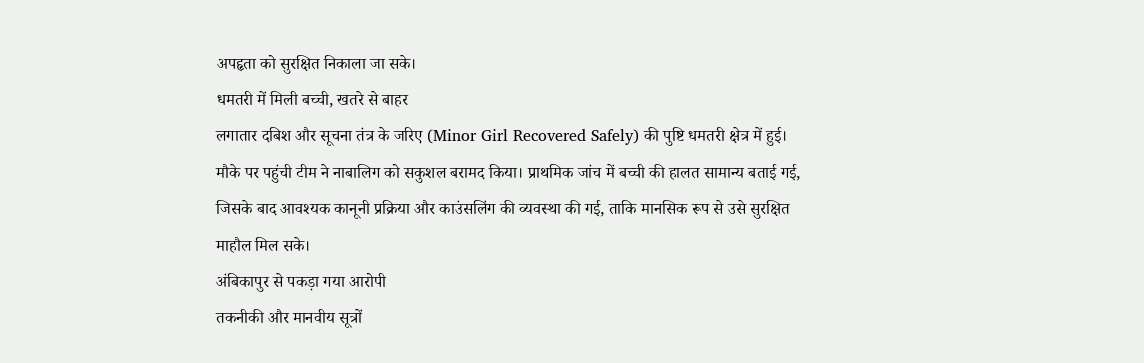अपहृता को सुरक्षित निकाला जा सके।
धमतरी में मिली बच्ची, खतरे से बाहर
लगातार दबिश और सूचना तंत्र के जरिए (Minor Girl Recovered Safely) की पुष्टि धमतरी क्षेत्र में हुई। मौके पर पहुंची टीम ने नाबालिग को सकुशल बरामद किया। प्राथमिक जांच में बच्ची की हालत सामान्य बताई गई, जिसके बाद आवश्यक कानूनी प्रक्रिया और काउंसलिंग की व्यवस्था की गई, ताकि मानसिक रूप से उसे सुरक्षित माहौल मिल सके।
अंबिकापुर से पकड़ा गया आरोपी
तकनीकी और मानवीय सूत्रों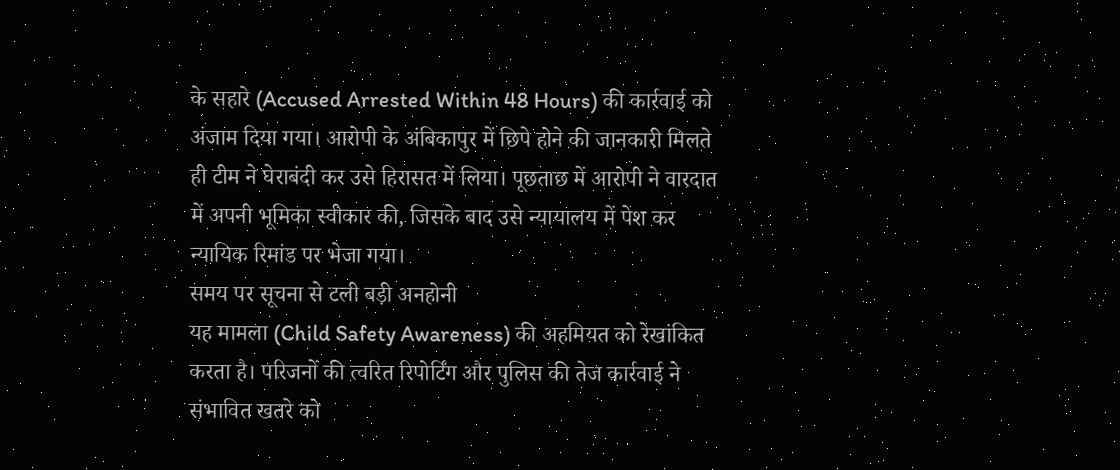के सहारे (Accused Arrested Within 48 Hours) की कार्रवाई को अंजाम दिया गया। आरोपी के अंबिकापुर में छिपे होने की जानकारी मिलते ही टीम ने घेराबंदी कर उसे हिरासत में लिया। पूछताछ में आरोपी ने वारदात में अपनी भूमिका स्वीकार की, जिसके बाद उसे न्यायालय में पेश कर न्यायिक रिमांड पर भेजा गया।
समय पर सूचना से टली बड़ी अनहोनी
यह मामला (Child Safety Awareness) की अहमियत को रेखांकित करता है। परिजनों की त्वरित रिपोर्टिंग और पुलिस की तेज कार्रवाई ने संभावित खतरे को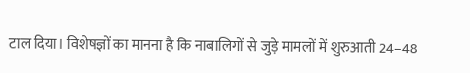टाल दिया। विशेषज्ञों का मानना है कि नाबालिगों से जुड़े मामलों में शुरुआती 24–48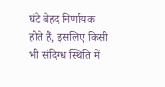घंटे बेहद निर्णायक होते हैं, इसलिए किसी भी संदिग्ध स्थिति में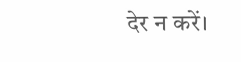देर न करें।